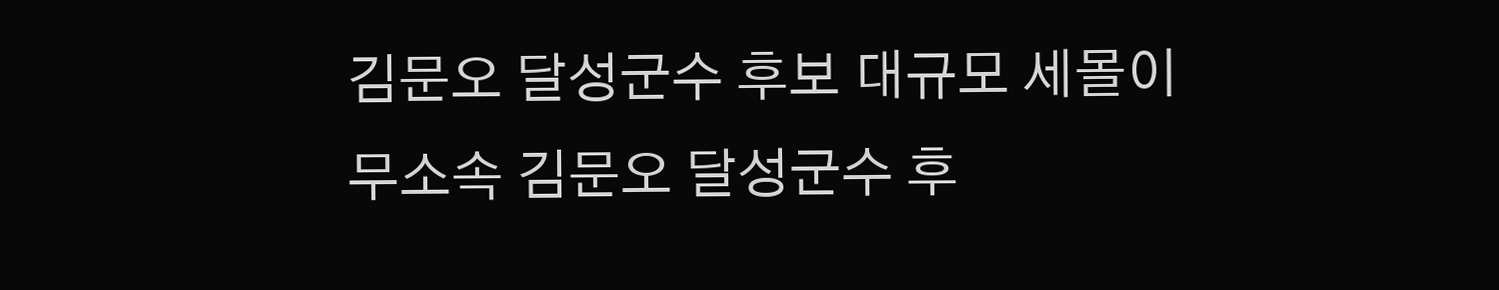김문오 달성군수 후보 대규모 세몰이
무소속 김문오 달성군수 후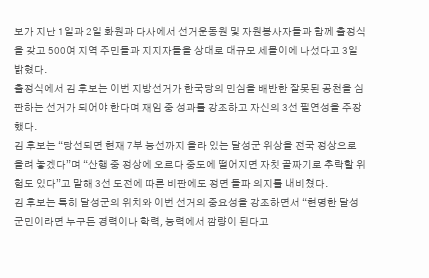보가 지난 1일과 2일 화원과 다사에서 선거운동원 및 자원봉사자들과 함께 출정식을 갖고 500여 지역 주민들과 지지자들을 상대로 대규모 세몰이에 나섰다고 3일 밝혔다.
출정식에서 김 후보는 이번 지방선거가 한국당의 민심을 배반한 잘못된 공천을 심판하는 선거가 되어야 한다며 재임 중 성과를 강조하고 자신의 3선 필연성을 주장했다.
김 후보는 “당선되면 현재 7부 능선까지 올라 있는 달성군 위상을 전국 정상으로 올려 놓겠다”며 “산행 중 정상에 오르다 중도에 떨어지면 자칫 골짜기로 추락할 위험도 있다”고 말해 3선 도전에 따른 비판에도 정면 돌파 의지를 내비쳤다.
김 후보는 특히 달성군의 위치와 이번 선거의 중요성을 강조하면서 “현명한 달성 군민이라면 누구든 경력이나 학력, 능력에서 깜량이 된다고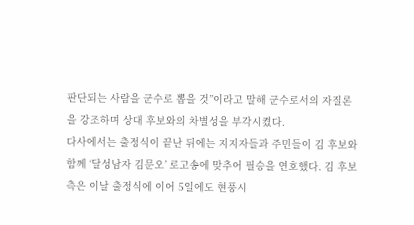판단되는 사람을 군수로 뽑을 것”이라고 말해 군수로서의 자질론을 강조하며 상대 후보와의 차별성을 부각시켰다.
다사에서는 출정식이 끝난 뒤에는 지지자들과 주민들이 김 후보와 함께 ‘달성남자 김문오’ 로고송에 맞추어 필승을 연호했다. 김 후보측은 이날 출정식에 이어 5일에도 현풍시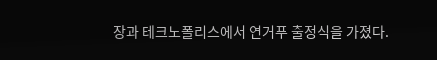장과 테크노폴리스에서 연거푸 출정식을 가졌다.